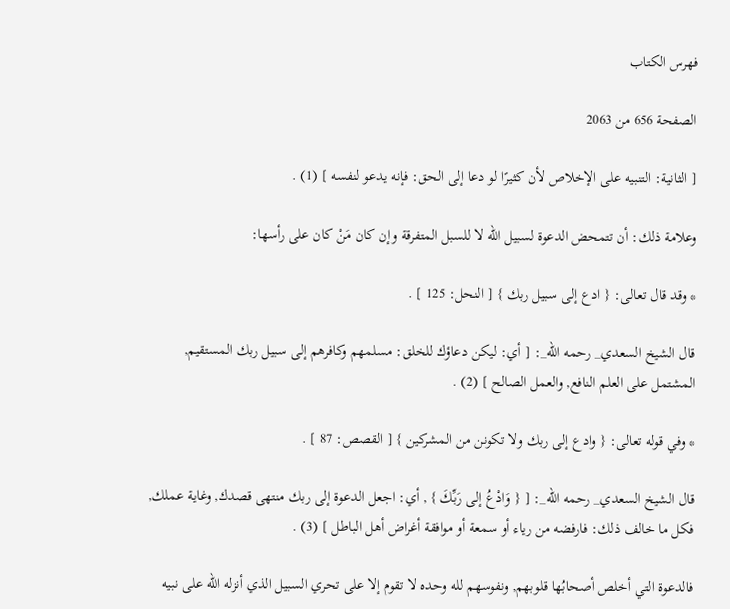فهرس الكتاب

الصفحة 656 من 2063

[ الثانية: التنبيه على الإخلاص لأن كثيرًا لو دعا إلى الحق: فإنه يدعو لنفسه ] (1) .

وعلامة ذلك: أن تتمحض الدعوة لسبيل الله لا للسبل المتفرقة وإن كان مَنْ كان على رأسها:

* وقد قال تعالى: { ادع إلى سبيل ربك } [ النحل: 125 ] .

قال الشيخ السعدي_ رحمه الله_: [ أي: ليكن دعاؤك للخلق: مسلمهم وكافرهم إلى سبيل ربك المستقيم, المشتمل على العلم النافع, والعمل الصالح ] (2) .

* وفي قوله تعالى: { وادع إلى ربك ولا تكونن من المشركين } [ القصص: 87 ] .

قال الشيخ السعدي_ رحمه الله_: [ { وَادْعُ إلى رَبِّكَ } , أي: اجعل الدعوة إلى ربك منتهى قصدك, وغاية عملك, فكل ما خالف ذلك: فارفضه من رياء أو سمعة أو موافقة أغراض أهل الباطل ] (3) .

فالدعوة التي أخلص أصحابُها قلوبهم, ونفوسهم لله وحده لا تقوم إلا على تحري السبيل الذي أنزله الله على نبيه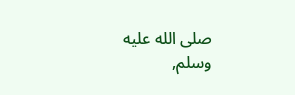صلى الله عليه وسلم,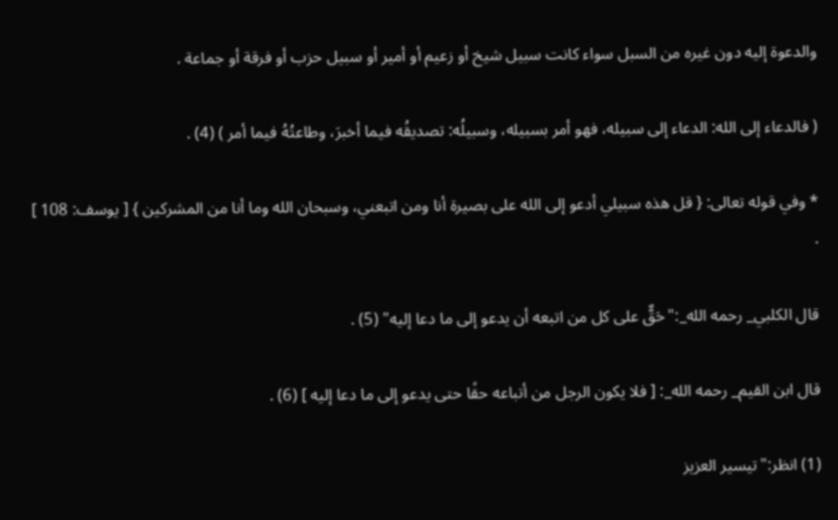والدعوة إليه دون غيره من السبل سواء كانت سبيل شيخ أو زعيم أو أمير أو سبيل حزب أو فرقة أو جماعة .

( فالدعاء إلى الله: الدعاء إلى سبيله، فهو أمر بسبيله، وسبيلُه: تصديقُه فيما أخبرَ، وطاعتُهُ فيما أمر ) (4) .

* وفي قوله تعالى: { قل هذه سبيلي أدعو إلى الله على بصيرة أنا ومن اتبعني، وسبحان الله وما أنا من المشركين } [ يوسف: 108 ] .

قال الكلبي_ رحمه الله_:"حَقٌّ على كل من اتبعه أن يدعو إلى ما دعا إليه" (5) .

قال ابن القيم_ رحمه الله_: [ فلا يكون الرجل من أتباعه حقًا حتى يدعو إلى ما دعا إليه ] (6) .

(1) انظر:"تيسير العزيز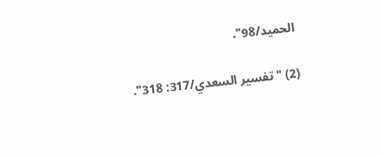الحميد/98".

(2) "تفسير السعدي/317: 318".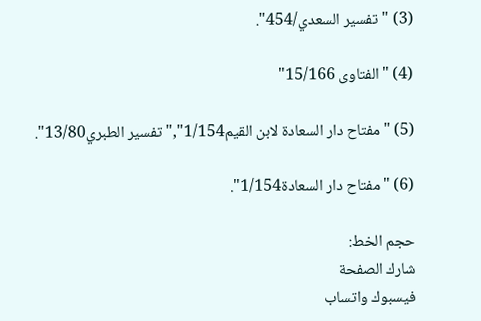(3) "تفسير السعدي/454".

(4) "الفتاوى 15/166"

(5) "مفتاح دار السعادة لابن القيم1/154","تفسير الطبري13/80".

(6) "مفتاح دار السعادة1/154".

حجم الخط:
شارك الصفحة
فيسبوك واتساب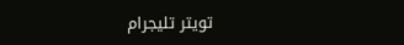تويتر تليجرام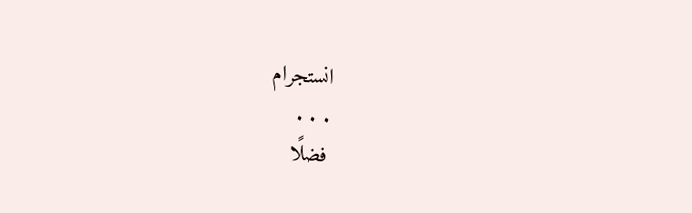انستجرام
. . .
فضلًا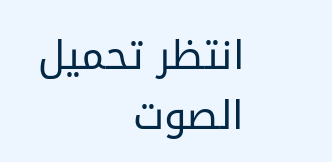انتظر تحميل الصوت